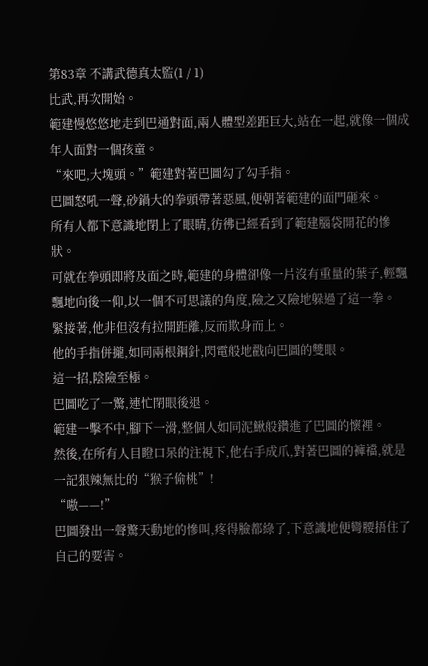第83章 不講武德真太監(1 / 1)
比武,再次開始。
範建慢悠悠地走到巴通對面,兩人體型差距巨大,站在一起,就像一個成年人面對一個孩童。
“來吧,大塊頭。”範建對著巴圖勾了勾手指。
巴圖怒吼一聲,砂鍋大的拳頭帶著惡風,便朝著範建的面門砸來。
所有人都下意識地閉上了眼睛,彷彿已經看到了範建腦袋開花的慘狀。
可就在拳頭即將及面之時,範建的身體卻像一片沒有重量的葉子,輕飄飄地向後一仰,以一個不可思議的角度,險之又險地躲過了這一拳。
緊接著,他非但沒有拉開距離,反而欺身而上。
他的手指併攏,如同兩根鋼針,閃電般地戳向巴圖的雙眼。
這一招,陰險至極。
巴圖吃了一驚,連忙閉眼後退。
範建一擊不中,腳下一滑,整個人如同泥鰍般鑽進了巴圖的懷裡。
然後,在所有人目瞪口呆的注視下,他右手成爪,對著巴圖的褲襠,就是一記狠辣無比的“猴子偷桃”!
“嗷——!”
巴圖發出一聲驚天動地的慘叫,疼得臉都綠了,下意識地便彎腰捂住了自己的要害。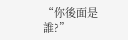“你後面是誰?”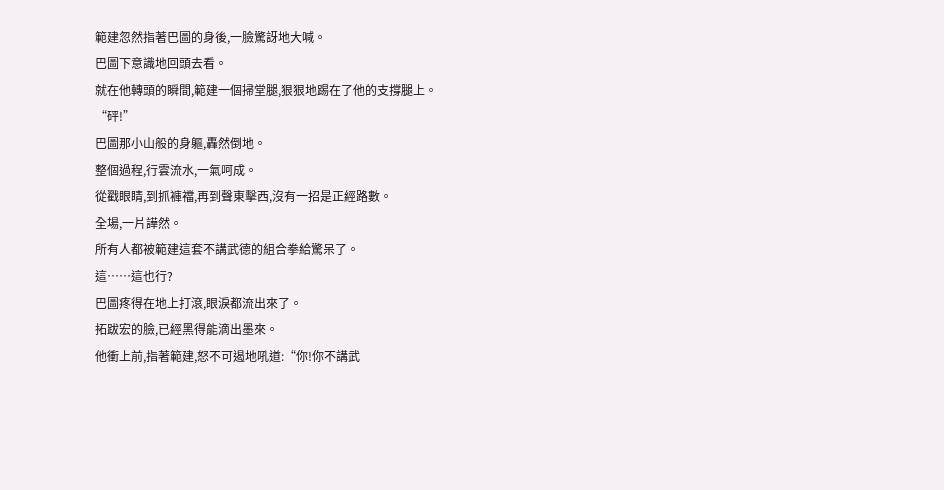範建忽然指著巴圖的身後,一臉驚訝地大喊。
巴圖下意識地回頭去看。
就在他轉頭的瞬間,範建一個掃堂腿,狠狠地踢在了他的支撐腿上。
“砰!”
巴圖那小山般的身軀,轟然倒地。
整個過程,行雲流水,一氣呵成。
從戳眼睛,到抓褲襠,再到聲東擊西,沒有一招是正經路數。
全場,一片譁然。
所有人都被範建這套不講武德的組合拳給驚呆了。
這……這也行?
巴圖疼得在地上打滾,眼淚都流出來了。
拓跋宏的臉,已經黑得能滴出墨來。
他衝上前,指著範建,怒不可遏地吼道:“你!你不講武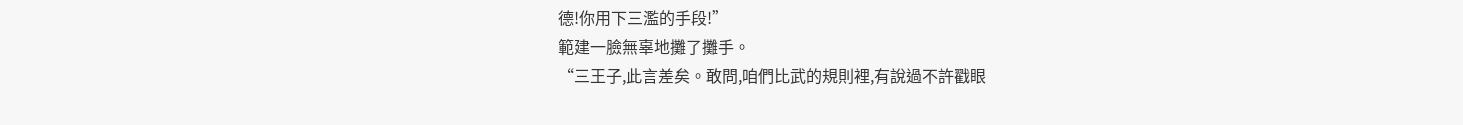德!你用下三濫的手段!”
範建一臉無辜地攤了攤手。
“三王子,此言差矣。敢問,咱們比武的規則裡,有說過不許戳眼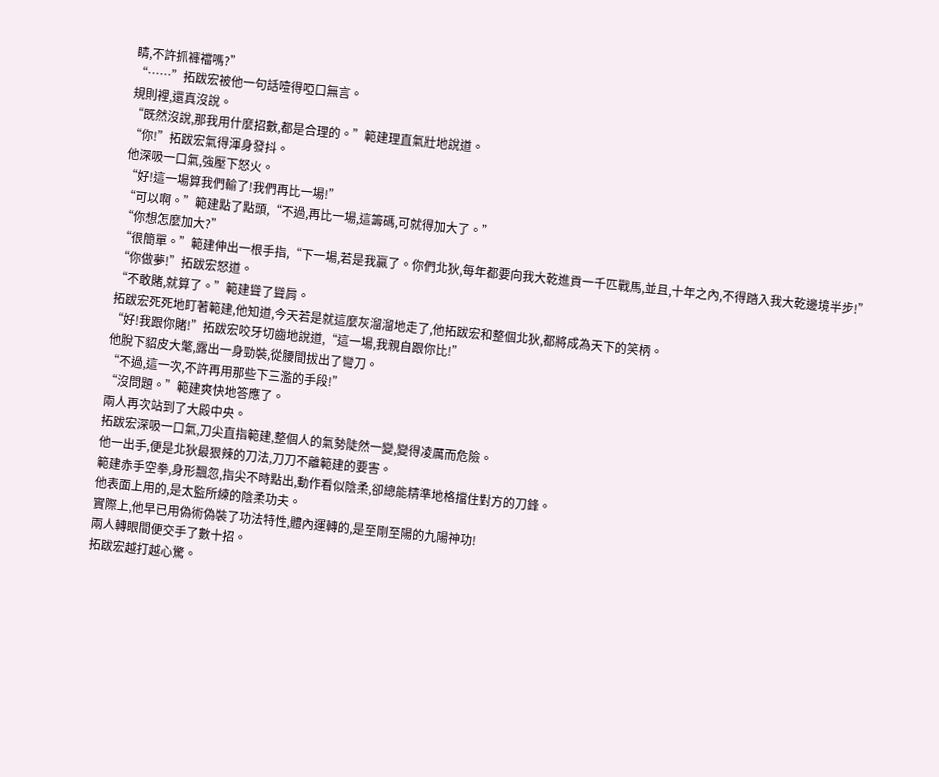睛,不許抓褲襠嗎?”
“……”拓跋宏被他一句話噎得啞口無言。
規則裡,還真沒說。
“既然沒說,那我用什麼招數,都是合理的。”範建理直氣壯地說道。
“你!”拓跋宏氣得渾身發抖。
他深吸一口氣,強壓下怒火。
“好!這一場算我們輸了!我們再比一場!”
“可以啊。”範建點了點頭,“不過,再比一場,這籌碼,可就得加大了。”
“你想怎麼加大?”
“很簡單。”範建伸出一根手指,“下一場,若是我贏了。你們北狄,每年都要向我大乾進貢一千匹戰馬,並且,十年之內,不得踏入我大乾邊境半步!”
“你做夢!”拓跋宏怒道。
“不敢賭,就算了。”範建聳了聳肩。
拓跋宏死死地盯著範建,他知道,今天若是就這麼灰溜溜地走了,他拓跋宏和整個北狄,都將成為天下的笑柄。
“好!我跟你賭!”拓跋宏咬牙切齒地說道,“這一場,我親自跟你比!”
他脫下貂皮大氅,露出一身勁裝,從腰間拔出了彎刀。
“不過,這一次,不許再用那些下三濫的手段!”
“沒問題。”範建爽快地答應了。
兩人再次站到了大殿中央。
拓跋宏深吸一口氣,刀尖直指範建,整個人的氣勢陡然一變,變得凌厲而危險。
他一出手,便是北狄最狠辣的刀法,刀刀不離範建的要害。
範建赤手空拳,身形飄忽,指尖不時點出,動作看似陰柔,卻總能精準地格擋住對方的刀鋒。
他表面上用的,是太監所練的陰柔功夫。
實際上,他早已用偽術偽裝了功法特性,體內運轉的,是至剛至陽的九陽神功!
兩人轉眼間便交手了數十招。
拓跋宏越打越心驚。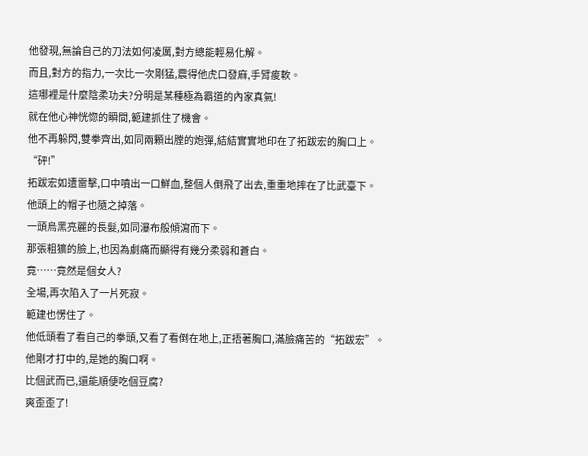他發現,無論自己的刀法如何凌厲,對方總能輕易化解。
而且,對方的指力,一次比一次剛猛,震得他虎口發麻,手臂痠軟。
這哪裡是什麼陰柔功夫?分明是某種極為霸道的內家真氣!
就在他心神恍惚的瞬間,範建抓住了機會。
他不再躲閃,雙拳齊出,如同兩顆出膛的炮彈,結結實實地印在了拓跋宏的胸口上。
“砰!”
拓跋宏如遭雷擊,口中噴出一口鮮血,整個人倒飛了出去,重重地摔在了比武臺下。
他頭上的帽子也隨之掉落。
一頭烏黑亮麗的長髮,如同瀑布般傾瀉而下。
那張粗獷的臉上,也因為劇痛而顯得有幾分柔弱和蒼白。
竟……竟然是個女人?
全場,再次陷入了一片死寂。
範建也愣住了。
他低頭看了看自己的拳頭,又看了看倒在地上,正捂著胸口,滿臉痛苦的“拓跋宏”。
他剛才打中的,是她的胸口啊。
比個武而已,還能順便吃個豆腐?
爽歪歪了!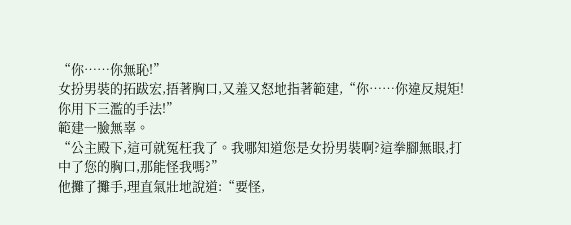“你……你無恥!”
女扮男裝的拓跋宏,捂著胸口,又羞又怒地指著範建,“你……你違反規矩!你用下三濫的手法!”
範建一臉無辜。
“公主殿下,這可就冤枉我了。我哪知道您是女扮男裝啊?這拳腳無眼,打中了您的胸口,那能怪我嗎?”
他攤了攤手,理直氣壯地說道:“要怪,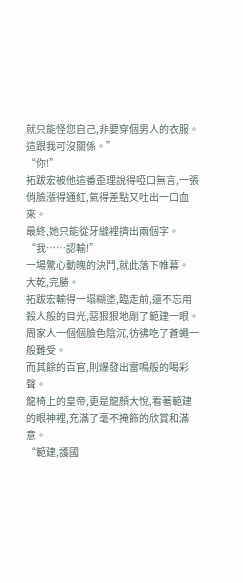就只能怪您自己,非要穿個男人的衣服。這跟我可沒關係。”
“你!”
拓跋宏被他這番歪理說得啞口無言,一張俏臉漲得通紅,氣得差點又吐出一口血來。
最終,她只能從牙縫裡擠出兩個字。
“我……認輸!”
一場驚心動魄的決鬥,就此落下帷幕。
大乾,完勝。
拓跋宏輸得一塌糊塗,臨走前,還不忘用殺人般的目光,惡狠狠地剮了範建一眼。
周家人一個個臉色陰沉,彷彿吃了蒼蠅一般難受。
而其餘的百官,則爆發出雷鳴般的喝彩聲。
龍椅上的皇帝,更是龍顏大悅,看著範建的眼神裡,充滿了毫不掩飾的欣賞和滿意。
“範建,護國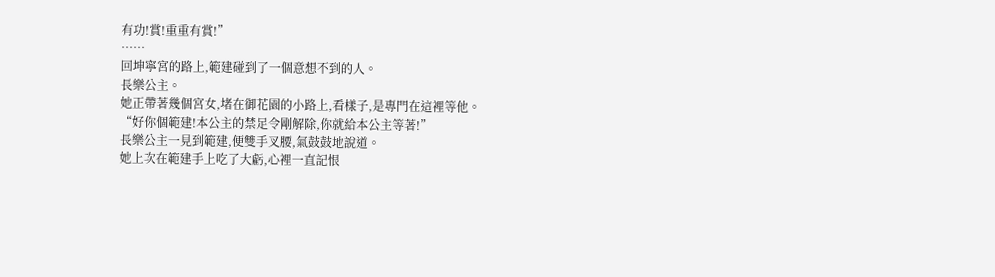有功!賞!重重有賞!”
……
回坤寧宮的路上,範建碰到了一個意想不到的人。
長樂公主。
她正帶著幾個宮女,堵在御花園的小路上,看樣子,是專門在這裡等他。
“好你個範建!本公主的禁足令剛解除,你就給本公主等著!”
長樂公主一見到範建,便雙手叉腰,氣鼓鼓地說道。
她上次在範建手上吃了大虧,心裡一直記恨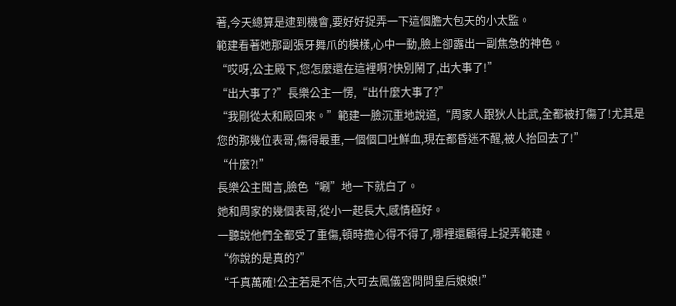著,今天總算是逮到機會,要好好捉弄一下這個膽大包天的小太監。
範建看著她那副張牙舞爪的模樣,心中一動,臉上卻露出一副焦急的神色。
“哎呀,公主殿下,您怎麼還在這裡啊?快別鬧了,出大事了!”
“出大事了?”長樂公主一愣,“出什麼大事了?”
“我剛從太和殿回來。”範建一臉沉重地說道,“周家人跟狄人比武,全都被打傷了!尤其是您的那幾位表哥,傷得最重,一個個口吐鮮血,現在都昏迷不醒,被人抬回去了!”
“什麼?!”
長樂公主聞言,臉色“唰”地一下就白了。
她和周家的幾個表哥,從小一起長大,感情極好。
一聽說他們全都受了重傷,頓時擔心得不得了,哪裡還顧得上捉弄範建。
“你說的是真的?”
“千真萬確!公主若是不信,大可去鳳儀宮問問皇后娘娘!”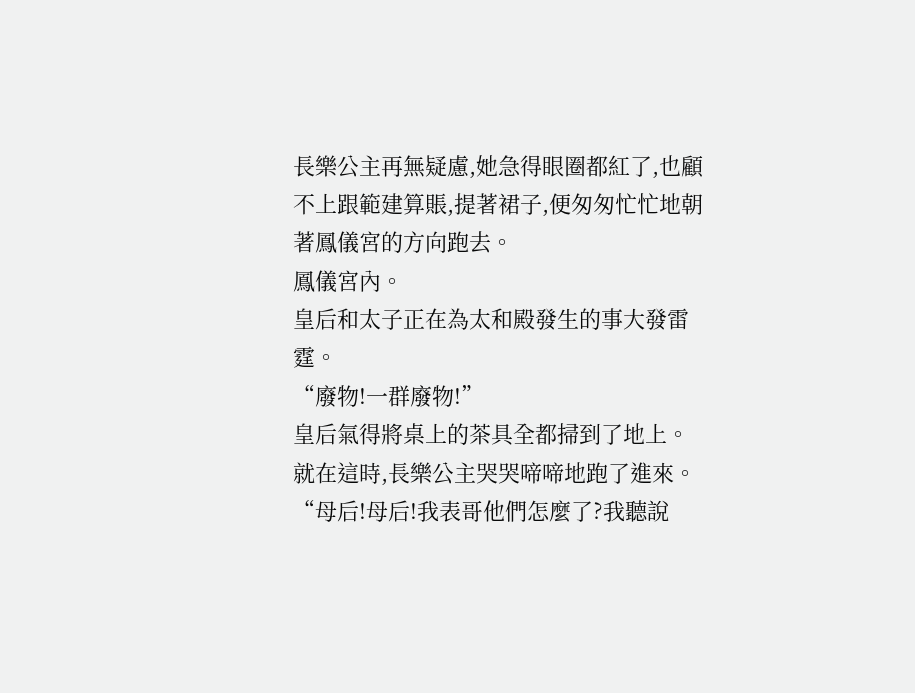長樂公主再無疑慮,她急得眼圈都紅了,也顧不上跟範建算賬,提著裙子,便匆匆忙忙地朝著鳳儀宮的方向跑去。
鳳儀宮內。
皇后和太子正在為太和殿發生的事大發雷霆。
“廢物!一群廢物!”
皇后氣得將桌上的茶具全都掃到了地上。
就在這時,長樂公主哭哭啼啼地跑了進來。
“母后!母后!我表哥他們怎麼了?我聽說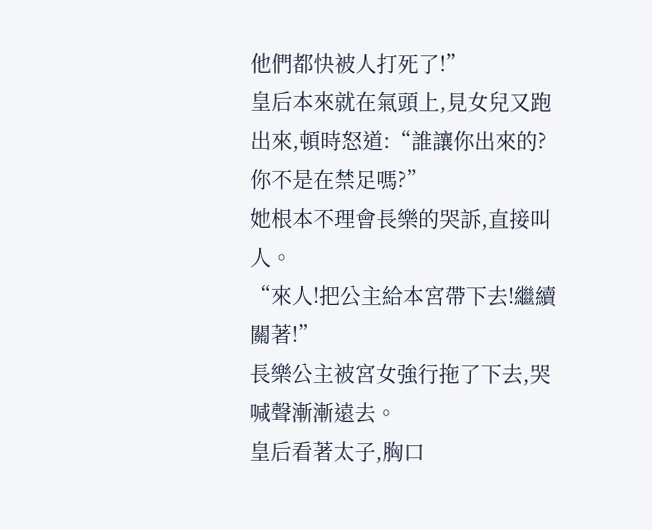他們都快被人打死了!”
皇后本來就在氣頭上,見女兒又跑出來,頓時怒道:“誰讓你出來的?你不是在禁足嗎?”
她根本不理會長樂的哭訴,直接叫人。
“來人!把公主給本宮帶下去!繼續關著!”
長樂公主被宮女強行拖了下去,哭喊聲漸漸遠去。
皇后看著太子,胸口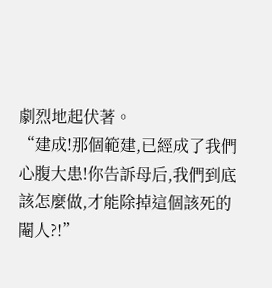劇烈地起伏著。
“建成!那個範建,已經成了我們心腹大患!你告訴母后,我們到底該怎麼做,才能除掉這個該死的閹人?!”